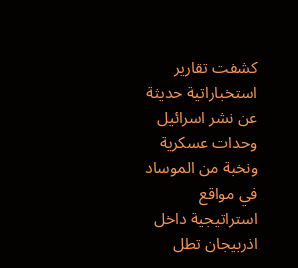كشفت تقارير استخباراتية حديثة عن نشر اسرائيل وحدات عسكرية ونخبة من الموساد في مواقع استراتيجية داخل اذربيجان تطل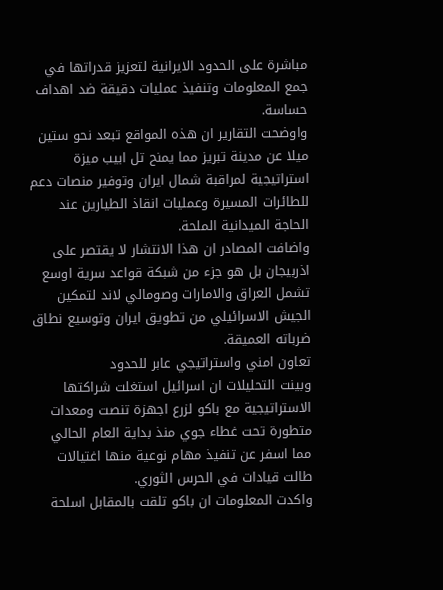مباشرة على الحدود الايرانية لتعزيز قدراتها في جمع المعلومات وتنفيذ عمليات دقيقة ضد اهداف حساسة.
واوضحت التقارير ان هذه المواقع تبعد نحو ستين ميلا عن مدينة تبريز مما يمنح تل ابيب ميزة استراتيجية لمراقبة شمال ايران وتوفير منصات دعم للطائرات المسيرة وعمليات انقاذ الطيارين عند الحاجة الميدانية الملحة.
واضافت المصادر ان هذا الانتشار لا يقتصر على اذربيجان بل هو جزء من شبكة قواعد سرية اوسع تشمل العراق والامارات وصومالي لاند لتمكين الجيش الاسرائيلي من تطويق ايران وتوسيع نطاق ضرباته العميقة.
تعاون امني واستراتيجي عابر للحدود
وبينت التحليلات ان اسرائيل استغلت شراكتها الاستراتيجية مع باكو لزرع اجهزة تنصت ومعدات متطورة تحت غطاء جوي منذ بداية العام الحالي مما اسفر عن تنفيذ مهام نوعية منها اغتيالات طالت قيادات في الحرس الثوري.
واكدت المعلومات ان باكو تلقت بالمقابل اسلحة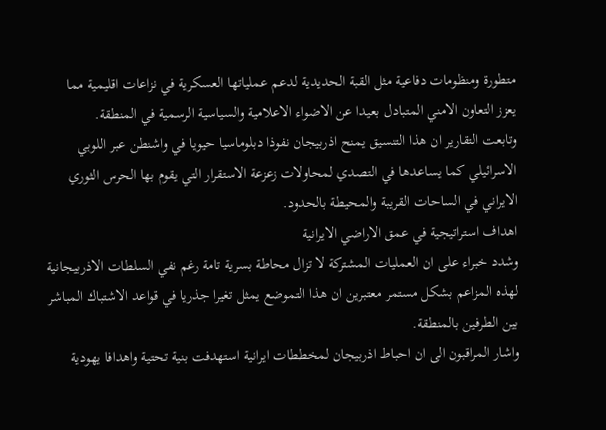متطورة ومنظومات دفاعية مثل القبة الحديدية لدعم عملياتها العسكرية في نزاعات اقليمية مما يعزز التعاون الامني المتبادل بعيدا عن الاضواء الاعلامية والسياسية الرسمية في المنطقة.
وتابعت التقارير ان هذا التنسيق يمنح اذربيجان نفوذا دبلوماسيا حيويا في واشنطن عبر اللوبي الاسرائيلي كما يساعدها في التصدي لمحاولات زعزعة الاستقرار التي يقوم بها الحرس الثوري الايراني في الساحات القريبة والمحيطة بالحدود.
اهداف استراتيجية في عمق الاراضي الايرانية
وشدد خبراء على ان العمليات المشتركة لا تزال محاطة بسرية تامة رغم نفي السلطات الاذربيجانية لهذه المزاعم بشكل مستمر معتبرين ان هذا التموضع يمثل تغيرا جذريا في قواعد الاشتباك المباشر بين الطرفين بالمنطقة.
واشار المراقبون الى ان احباط اذربيجان لمخططات ايرانية استهدفت بنية تحتية واهدافا يهودية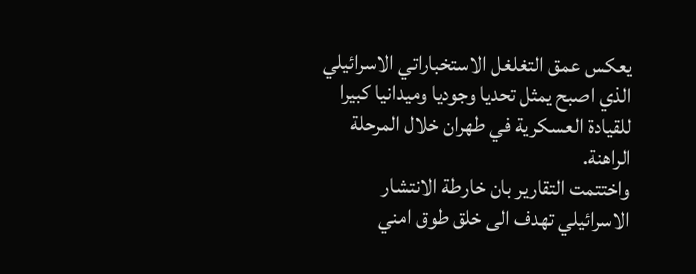يعكس عمق التغلغل الاستخباراتي الاسرائيلي الذي اصبح يمثل تحديا وجوديا وميدانيا كبيرا للقيادة العسكرية في طهران خلال المرحلة الراهنة.
واختتمت التقارير بان خارطة الانتشار الاسرائيلي تهدف الى خلق طوق امني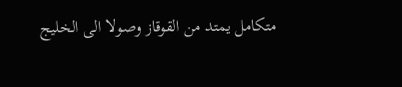متكامل يمتد من القوقاز وصولا الى الخليج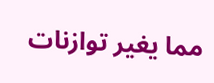مما يغير توازنات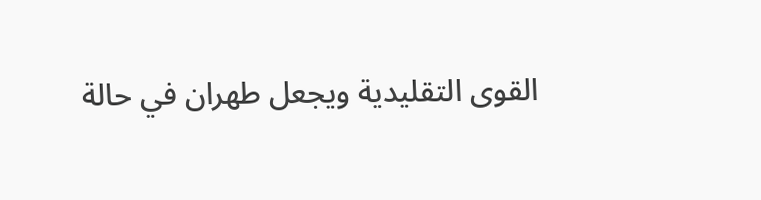القوى التقليدية ويجعل طهران في حالة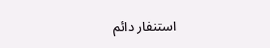استنفار دائم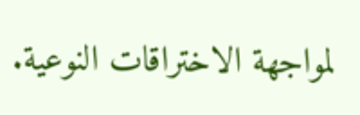لمواجهة الاختراقات النوعية.